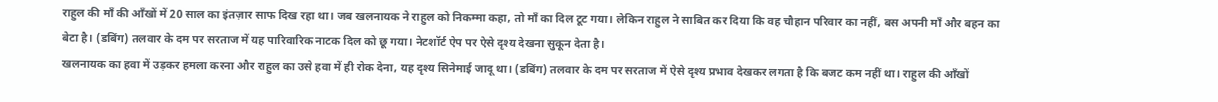राहुल की माँ की आँखों में 20 साल का इंतज़ार साफ दिख रहा था। जब खलनायक ने राहुल को निकम्मा कहा, तो माँ का दिल टूट गया। लेकिन राहुल ने साबित कर दिया कि वह चौहान परिवार का नहीं, बस अपनी माँ और बहन का बेटा है। (डबिंग) तलवार के दम पर सरताज में यह पारिवारिक नाटक दिल को छू गया। नेटशॉर्ट ऐप पर ऐसे दृश्य देखना सुकून देता है।
खलनायक का हवा में उड़कर हमला करना और राहुल का उसे हवा में ही रोक देना, यह दृश्य सिनेमाई जादू था। (डबिंग) तलवार के दम पर सरताज में ऐसे दृश्य प्रभाव देखकर लगता है कि बजट कम नहीं था। राहुल की आँखों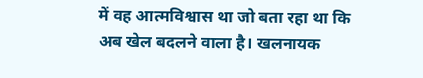में वह आत्मविश्वास था जो बता रहा था कि अब खेल बदलने वाला है। खलनायक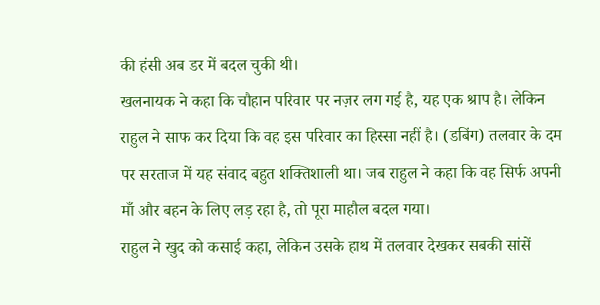की हंसी अब डर में बदल चुकी थी।
खलनायक ने कहा कि चौहान परिवार पर नज़र लग गई है, यह एक श्राप है। लेकिन राहुल ने साफ कर दिया कि वह इस परिवार का हिस्सा नहीं है। (डबिंग) तलवार के दम पर सरताज में यह संवाद बहुत शक्तिशाली था। जब राहुल ने कहा कि वह सिर्फ अपनी माँ और बहन के लिए लड़ रहा है, तो पूरा माहौल बदल गया।
राहुल ने खुद को कसाई कहा, लेकिन उसके हाथ में तलवार देखकर सबकी सांसें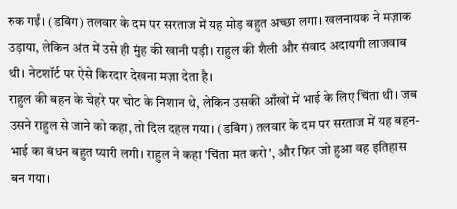रुक गईं। (डबिंग) तलवार के दम पर सरताज में यह मोड़ बहुत अच्छा लगा। खलनायक ने मज़ाक उड़ाया, लेकिन अंत में उसे ही मुंह की खानी पड़ी। राहुल की शैली और संवाद अदायगी लाजवाब थी। नेटशॉर्ट पर ऐसे किरदार देखना मज़ा देता है।
राहुल की बहन के चेहरे पर चोट के निशान थे, लेकिन उसकी आँखों में भाई के लिए चिंता थी। जब उसने राहुल से जाने को कहा, तो दिल दहल गया। (डबिंग) तलवार के दम पर सरताज में यह बहन-भाई का बंधन बहुत प्यारी लगी। राहुल ने कहा 'चिंता मत करो', और फिर जो हुआ वह इतिहास बन गया।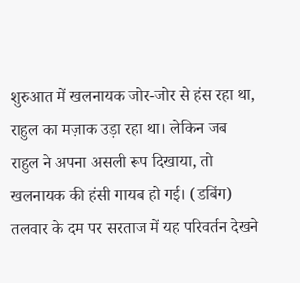शुरुआत में खलनायक जोर-जोर से हंस रहा था, राहुल का मज़ाक उड़ा रहा था। लेकिन जब राहुल ने अपना असली रूप दिखाया, तो खलनायक की हंसी गायब हो गई। (डबिंग) तलवार के दम पर सरताज में यह परिवर्तन देखने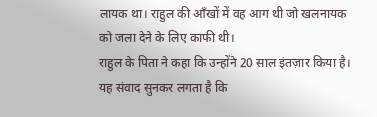लायक था। राहुल की आँखों में वह आग थी जो खलनायक को जला देने के लिए काफी थी।
राहुल के पिता ने कहा कि उन्होंने 20 साल इंतज़ार किया है। यह संवाद सुनकर लगता है कि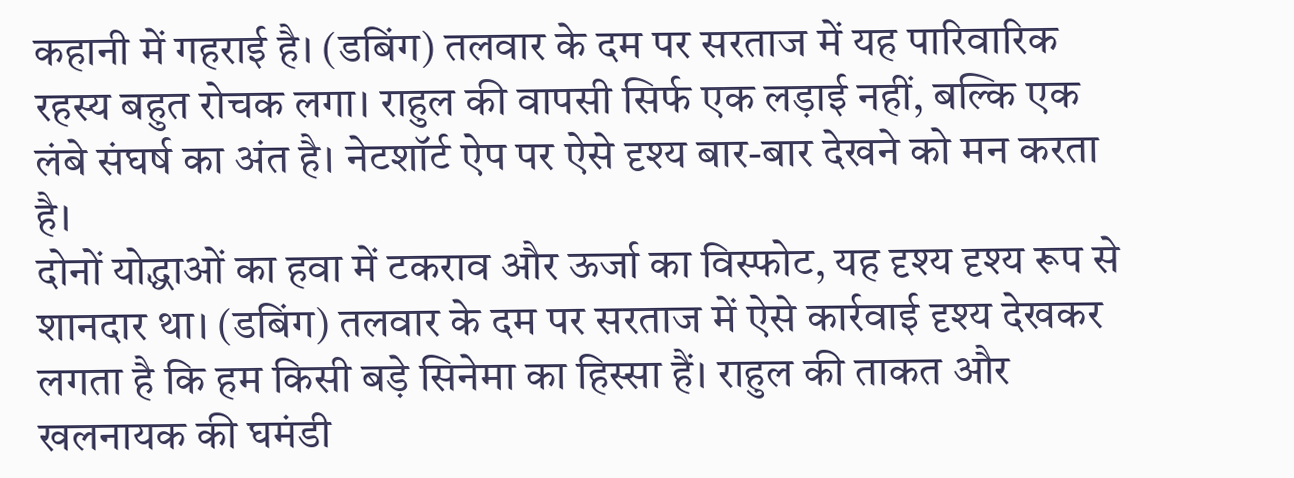कहानी में गहराई है। (डबिंग) तलवार के दम पर सरताज में यह पारिवारिक रहस्य बहुत रोचक लगा। राहुल की वापसी सिर्फ एक लड़ाई नहीं, बल्कि एक लंबे संघर्ष का अंत है। नेटशॉर्ट ऐप पर ऐसे दृश्य बार-बार देखने को मन करता है।
दोनों योद्धाओं का हवा में टकराव और ऊर्जा का विस्फोट, यह दृश्य दृश्य रूप से शानदार था। (डबिंग) तलवार के दम पर सरताज में ऐसे कार्रवाई दृश्य देखकर लगता है कि हम किसी बड़े सिनेमा का हिस्सा हैं। राहुल की ताकत और खलनायक की घमंडी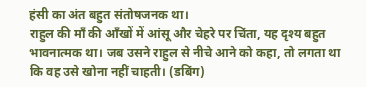हंसी का अंत बहुत संतोषजनक था।
राहुल की माँ की आँखों में आंसू और चेहरे पर चिंता, यह दृश्य बहुत भावनात्मक था। जब उसने राहुल से नीचे आने को कहा, तो लगता था कि वह उसे खोना नहीं चाहती। (डबिंग)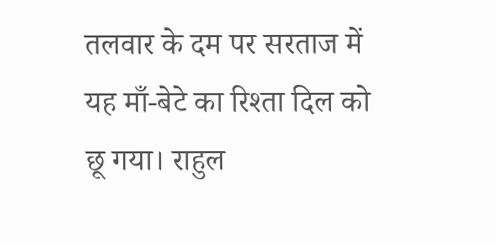तलवार के दम पर सरताज में यह माँ-बेटे का रिश्ता दिल को छू गया। राहुल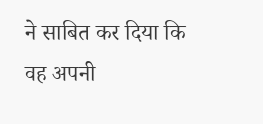ने साबित कर दिया कि वह अपनी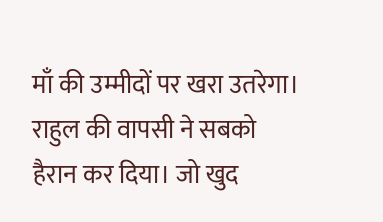माँ की उम्मीदों पर खरा उतरेगा।
राहुल की वापसी ने सबको हैरान कर दिया। जो खुद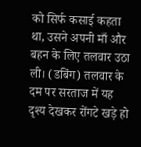को सिर्फ कसाई कहता था, उसने अपनी माँ और बहन के लिए तलवार उठा ली। (डबिंग) तलवार के दम पर सरताज में यह दृश्य देखकर रोंगटे खड़े हो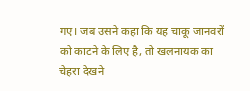गए। जब उसने कहा कि यह चाकू जानवरों को काटने के लिए है, तो खलनायक का चेहरा देखने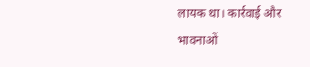लायक था। कार्रवाई और भावनाओं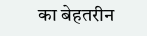का बेहतरीन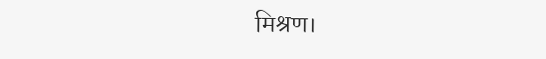मिश्रण।